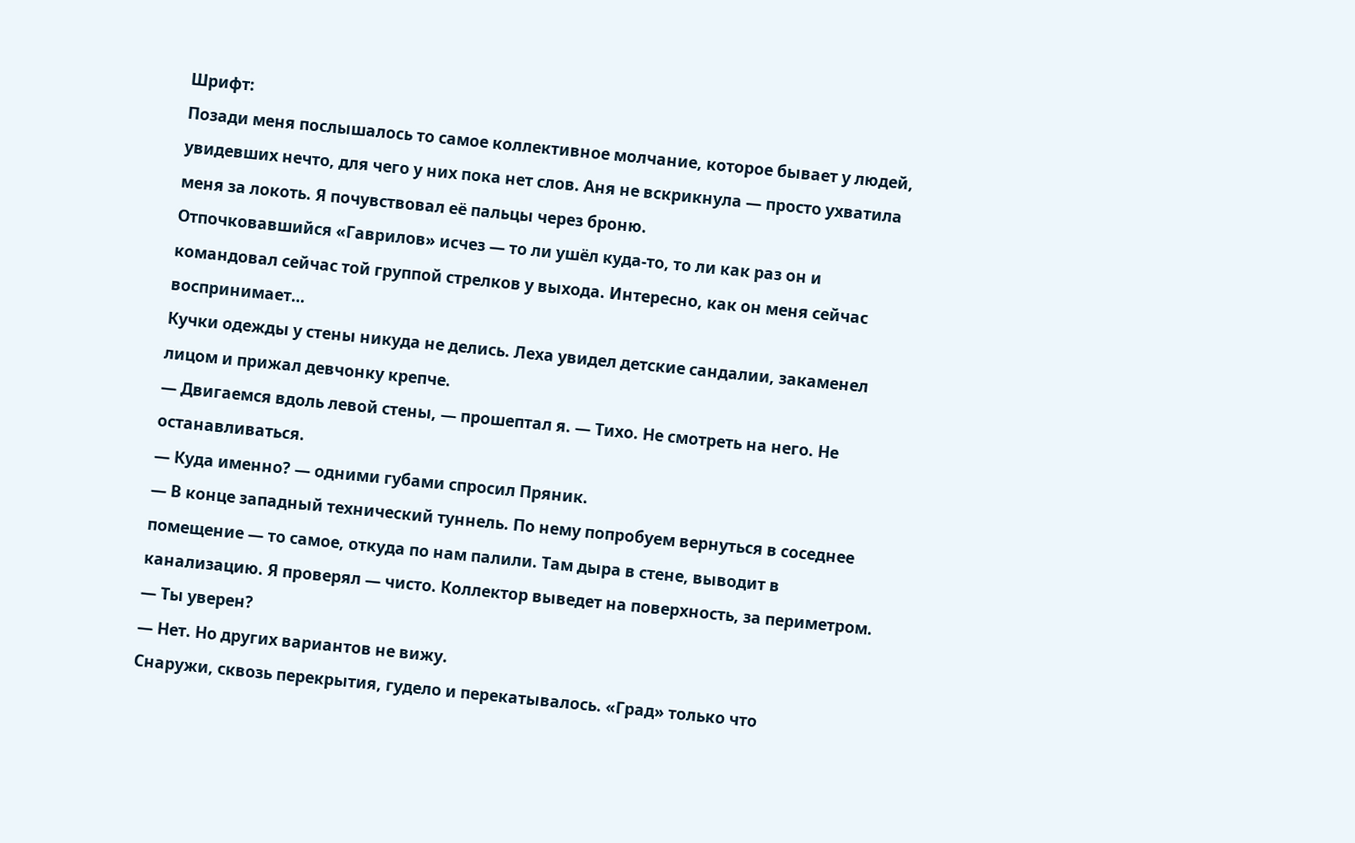Шрифт:
Позади меня послышалось то самое коллективное молчание, которое бывает у людей, увидевших нечто, для чего у них пока нет слов. Аня не вскрикнула — просто ухватила меня за локоть. Я почувствовал её пальцы через броню.
Отпочковавшийся «Гаврилов» исчез — то ли ушёл куда-то, то ли как раз он и командовал сейчас той группой стрелков у выхода. Интересно, как он меня сейчас воспринимает…
Кучки одежды у стены никуда не делись. Леха увидел детские сандалии, закаменел лицом и прижал девчонку крепче.
— Двигаемся вдоль левой стены, — прошептал я. — Тихо. Не смотреть на него. Не останавливаться.
— Куда именно? — одними губами спросил Пряник.
— В конце западный технический туннель. По нему попробуем вернуться в соседнее помещение — то самое, откуда по нам палили. Там дыра в стене, выводит в канализацию. Я проверял — чисто. Коллектор выведет на поверхность, за периметром.
— Ты уверен?
— Нет. Но других вариантов не вижу.
Снаружи, сквозь перекрытия, гудело и перекатывалось. «Град» только что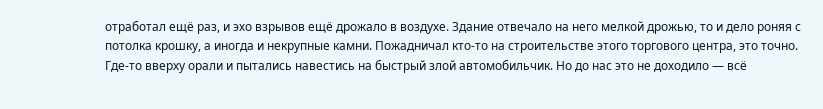отработал ещё раз, и эхо взрывов ещё дрожало в воздухе. Здание отвечало на него мелкой дрожью, то и дело роняя с потолка крошку, а иногда и некрупные камни. Пожадничал кто-то на строительстве этого торгового центра, это точно. Где-то вверху орали и пытались навестись на быстрый злой автомобильчик. Но до нас это не доходило — всё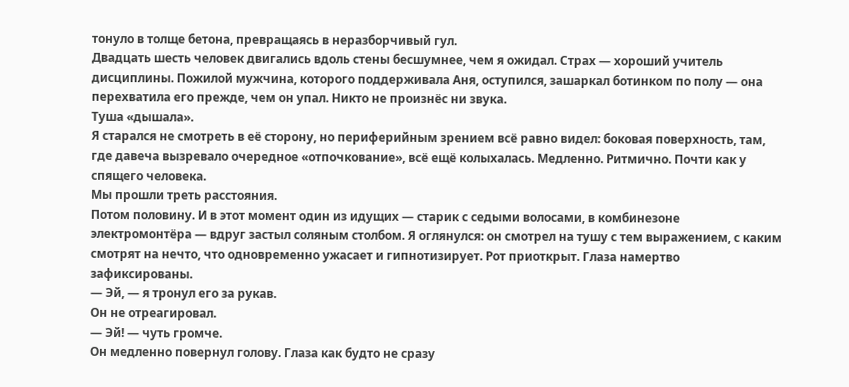тонуло в толще бетона, превращаясь в неразборчивый гул.
Двадцать шесть человек двигались вдоль стены бесшумнее, чем я ожидал. Страх — хороший учитель дисциплины. Пожилой мужчина, которого поддерживала Аня, оступился, зашаркал ботинком по полу — она перехватила его прежде, чем он упал. Никто не произнёс ни звука.
Туша «дышала».
Я старался не смотреть в её сторону, но периферийным зрением всё равно видел: боковая поверхность, там, где давеча вызревало очередное «отпочкование», всё ещё колыхалась. Медленно. Ритмично. Почти как у спящего человека.
Мы прошли треть расстояния.
Потом половину. И в этот момент один из идущих — старик с седыми волосами, в комбинезоне электромонтёра — вдруг застыл соляным столбом. Я оглянулся: он смотрел на тушу с тем выражением, с каким смотрят на нечто, что одновременно ужасает и гипнотизирует. Рот приоткрыт. Глаза намертво зафиксированы.
— Эй, — я тронул его за рукав.
Он не отреагировал.
— Эй! — чуть громче.
Он медленно повернул голову. Глаза как будто не сразу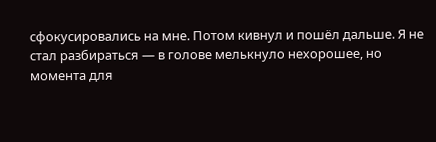сфокусировались на мне. Потом кивнул и пошёл дальше. Я не стал разбираться — в голове мелькнуло нехорошее, но момента для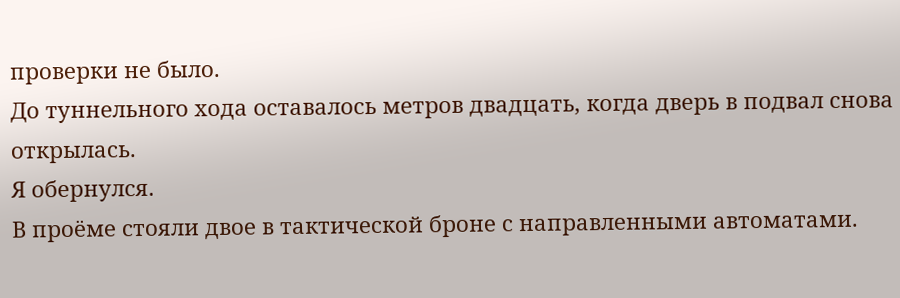проверки не было.
До туннельного хода оставалось метров двадцать, когда дверь в подвал снова открылась.
Я обернулся.
В проёме стояли двое в тактической броне с направленными автоматами.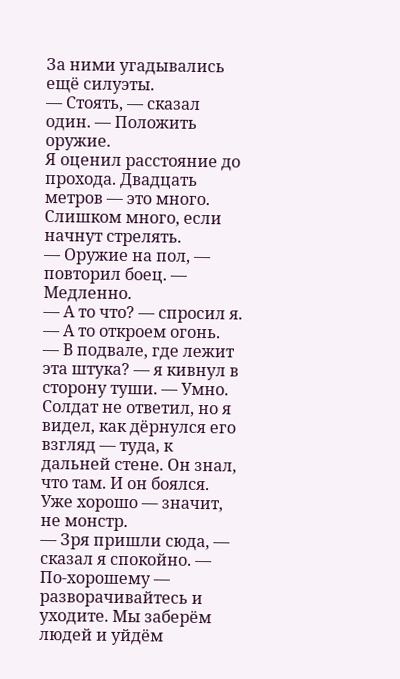За ними угадывались ещё силуэты.
— Стоять, — сказал один. — Положить оружие.
Я оценил расстояние до прохода. Двадцать метров — это много. Слишком много, если начнут стрелять.
— Оружие на пол, — повторил боец. — Медленно.
— А то что? — спросил я.
— А то откроем огонь.
— В подвале, где лежит эта штука? — я кивнул в сторону туши. — Умно.
Солдат не ответил, но я видел, как дёрнулся его взгляд — туда, к дальней стене. Он знал, что там. И он боялся. Уже хорошо — значит, не монстр.
— Зря пришли сюда, — сказал я спокойно. — По-хорошему — разворачивайтесь и уходите. Мы заберём людей и уйдём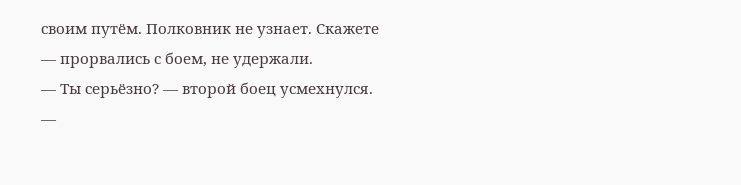своим путём. Полковник не узнает. Скажете — прорвались с боем, не удержали.
— Ты серьёзно? — второй боец усмехнулся. —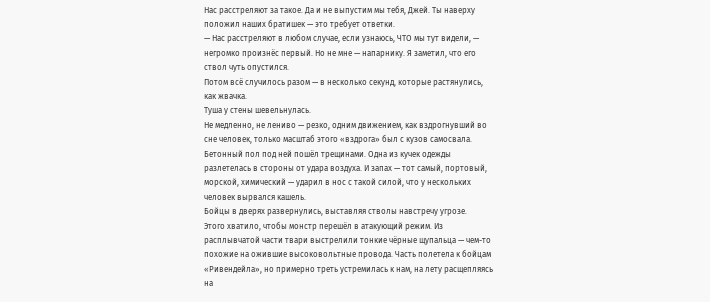Нас расстреляют за такое. Да и не выпустим мы тебя, Джей. Ты наверху положил наших братишек — это требует ответки.
— Нас расстреляют в любом случае, если узнаюсь, ЧТО мы тут видели, — негромко произнёс первый. Но не мне — напарнику. Я заметил, что его ствол чуть опустился.
Потом всё случилось разом — в несколько секунд, которые растянулись, как жвачка.
Туша у стены шевельнулась.
Не медленно, не лениво — резко, одним движением, как вздрогнувший во сне человек, только масштаб этого «вздрога» был с кузов самосвала. Бетонный пол под ней пошёл трещинами. Одна из кучек одежды разлетелась в стороны от удара воздуха. И запах — тот самый, портовый, морской, химический — ударил в нос с такой силой, что у нескольких человек вырвался кашель.
Бойцы в дверях развернулись, выставляя стволы навстречу угрозе.
Этого хватило, чтобы монстр перешёл в атакующий режим. Из расплывчатой части твари выстрелили тонкие чёрные щупальца — чем-то похожие на ожившие высоковольтные провода. Часть полетела к бойцам «Ривендейла», но примерно треть устремилась к нам, на лету расщепляясь на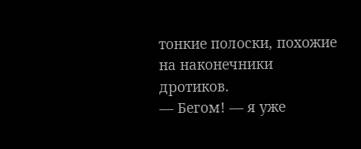тонкие полоски, похожие на наконечники дротиков.
— Бегом! — я уже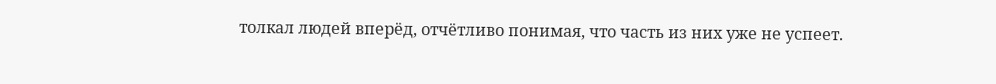толкал людей вперёд, отчётливо понимая, что часть из них уже не успеет.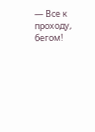— Все к проходу, бегом!